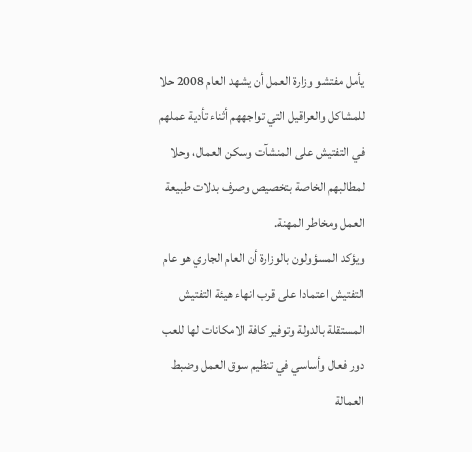يأمل مفتشو وزارة العمل أن يشهد العام 2008 حلا للمشاكل والعراقيل التي تواجههم أثناء تأدية عملهم في التفتيش على المنشآت وسكن العمال، وحلا لمطالبهم الخاصة بتخصيص وصرف بدلات طبيعة العمل ومخاطر المهنة.
ويؤكد المسؤولون بالوزارة أن العام الجاري هو عام التفتيش اعتمادا على قرب انهاء هيئة التفتيش المستقلة بالدولة وتوفير كافة الامكانات لها للعب دور فعال وأساسي في تنظيم سوق العمل وضبط العمالة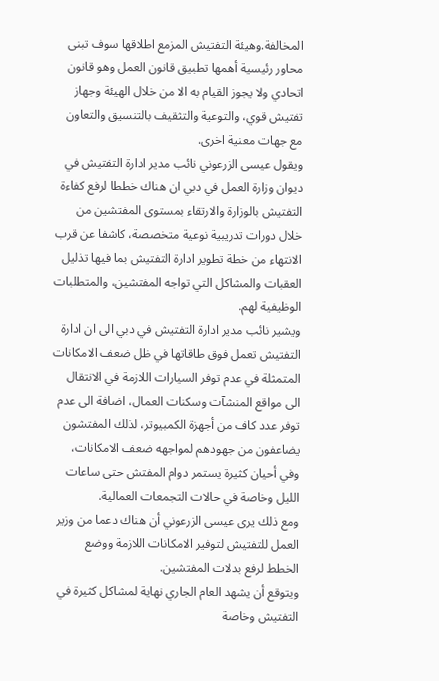المخالفة.وهيئة التفتيش المزمع اطلاقها سوف تبنى محاور رئيسية أهمها تطبيق قانون العمل وهو قانون اتحادي ولا يجوز القيام به الا من خلال الهيئة وجهاز تفتيش قوي، والتوعية والتثقيف بالتنسيق والتعاون مع جهات معنية اخرى.
ويقول عيسى الزرعوني نائب مدير ادارة التفتيش في ديوان وزارة العمل في دبي ان هناك خططا لرفع كفاءة التفتيش بالوزارة والارتقاء بمستوى المفتشين من خلال دورات تدريبية نوعية متخصصة، كاشفا عن قرب الانتهاء من خطة تطوير ادارة التفتيش بما فيها تذليل العقبات والمشاكل التي تواجه المفتشين، والمتطلبات الوظيفية لهم.
ويشير نائب مدير ادارة التفتيش في دبي الى ان ادارة التفتيش تعمل فوق طاقاتها في ظل ضعف الامكانات المتمثلة في عدم توفر السيارات اللازمة في الانتقال الى مواقع المنشآت وسكنات العمال، اضافة الى عدم توفر عدد كاف من أجهزة الكمبيوتر، لذلك المفتشون يضاعفون من جهودهم لمواجهه ضعف الامكانات، وفي أحيان كثيرة يستمر دوام المفتش حتى ساعات الليل وخاصة في حالات التجمعات العمالية.
ومع ذلك يرى عيسى الزرعوني أن هناك دعما من وزير العمل للتفتيش لتوفير الامكانات اللازمة ووضع الخطط لرفع بدلات المفتشين.
ويتوقع أن يشهد العام الجاري نهاية لمشاكل كثيرة في التفتيش وخاصة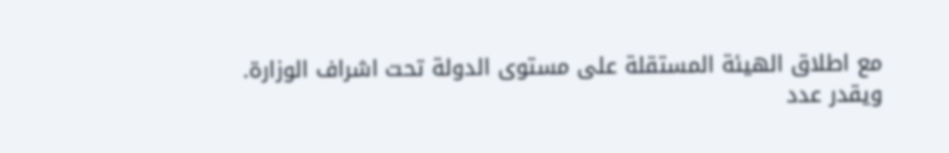مع اطلاق الهيئة المستقلة على مستوى الدولة تحت اشراف الوزارة.
ويقدر عدد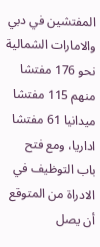المفتشين في دبي والامارات الشمالية نحو 176 مفتشا منهم 115 مفتشا ميدانيا 61 مفتشا اداريا، ومع فتح باب التوظيف في الادراة من المتوقع أن يصل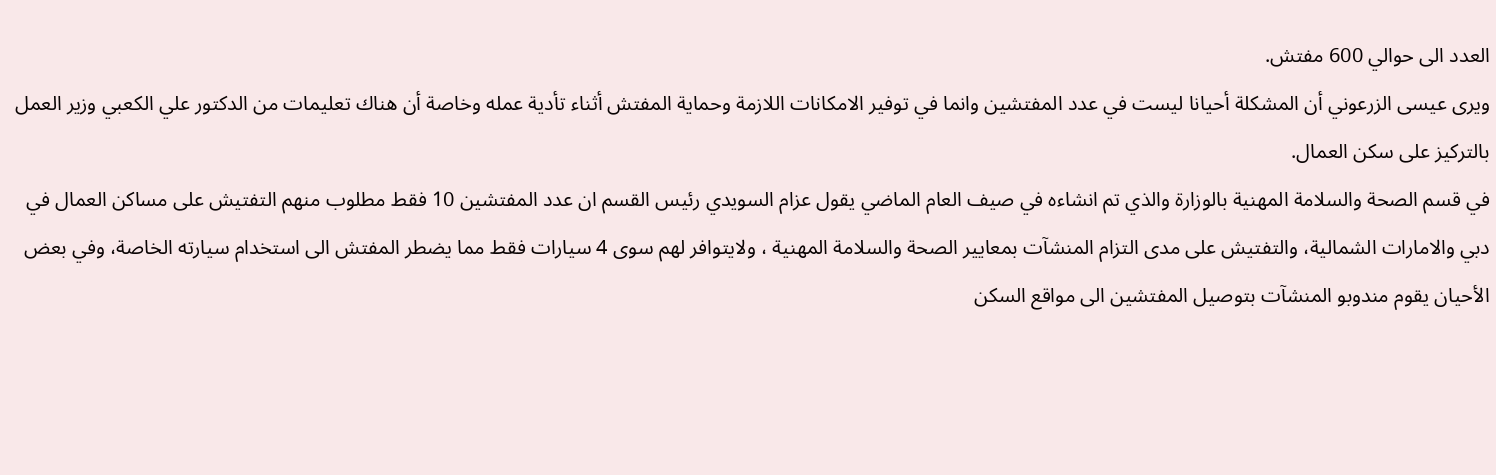العدد الى حوالي 600 مفتش.
ويرى عيسى الزرعوني أن المشكلة أحيانا ليست في عدد المفتشين وانما في توفير الامكانات اللازمة وحماية المفتش أثناء تأدية عمله وخاصة أن هناك تعليمات من الدكتور علي الكعبي وزير العمل بالتركيز على سكن العمال.
في قسم الصحة والسلامة المهنية بالوزارة والذي تم انشاءه في صيف العام الماضي يقول عزام السويدي رئيس القسم ان عدد المفتشين 10 فقط مطلوب منهم التفتيش على مساكن العمال في دبي والامارات الشمالية، والتفتيش على مدى التزام المنشآت بمعايير الصحة والسلامة المهنية ، ولايتوافر لهم سوى 4 سيارات فقط مما يضطر المفتش الى استخدام سيارته الخاصة، وفي بعض الأحيان يقوم مندوبو المنشآت بتوصيل المفتشين الى مواقع السكن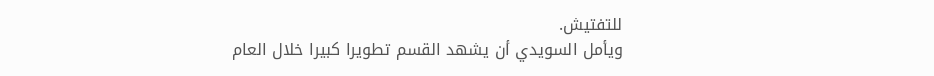للتفتيش.
ويأمل السويدي أن يشهد القسم تطويرا كبيرا خلال العام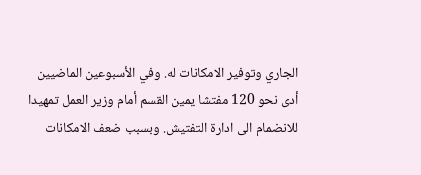الجاري وتوفير الامكانات له. وفي الأسبوعين الماضيين أدى نحو 120 مفتشا يمين القسم أمام وزير العمل تمهيدا للانضمام الى ادارة التفتيش. وبسبب ضعف الامكانات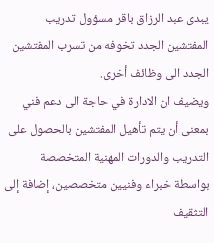يبدى عبد الرزاق باقر مسؤول تدريب المفتشين الجدد تخوفه من تسرب المفتشين الجدد الى وظائف أخرى.
ويضيف ان الادارة في حاجة الى دعم فني بمعنى أن يتم تأهيل المفتشين بالحصول على التدريب والدورات المهنية المتخصصة بواسطة خبراء وفنيين متخصصين، إضافة إلى التثقيف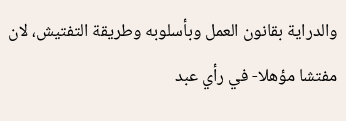والدراية بقانون العمل وبأسلوبه وطريقة التفتيش، لان مفتشا مؤهلا- في رأي عبد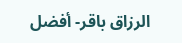الرزاق باقر- أفضل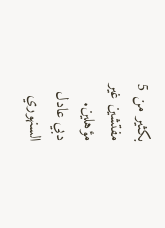بكثير من 5 مفتشين غير مؤهلين.
دبي عادل السنهوري